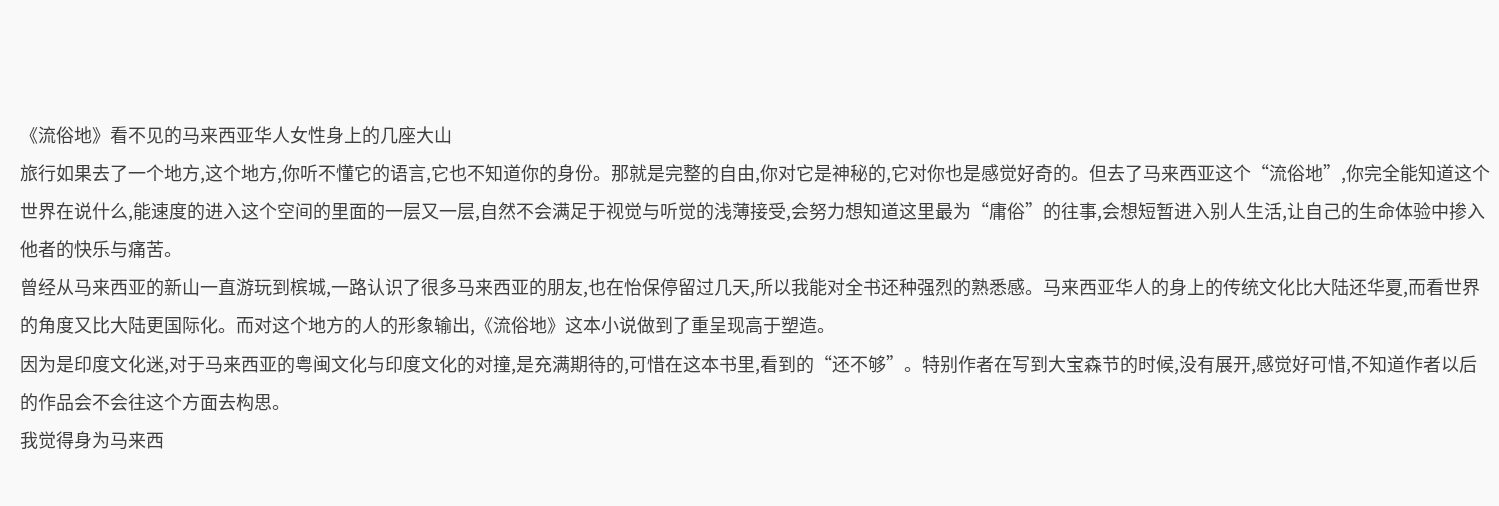《流俗地》看不见的马来西亚华人女性身上的几座大山
旅行如果去了一个地方,这个地方,你听不懂它的语言,它也不知道你的身份。那就是完整的自由,你对它是神秘的,它对你也是感觉好奇的。但去了马来西亚这个“流俗地”,你完全能知道这个世界在说什么,能速度的进入这个空间的里面的一层又一层,自然不会满足于视觉与听觉的浅薄接受,会努力想知道这里最为“庸俗”的往事,会想短暂进入别人生活,让自己的生命体验中掺入他者的快乐与痛苦。
曾经从马来西亚的新山一直游玩到槟城,一路认识了很多马来西亚的朋友,也在怡保停留过几天,所以我能对全书还种强烈的熟悉感。马来西亚华人的身上的传统文化比大陆还华夏,而看世界的角度又比大陆更国际化。而对这个地方的人的形象输出,《流俗地》这本小说做到了重呈现高于塑造。
因为是印度文化迷,对于马来西亚的粤闽文化与印度文化的对撞,是充满期待的,可惜在这本书里,看到的“还不够”。特别作者在写到大宝森节的时候,没有展开,感觉好可惜,不知道作者以后的作品会不会往这个方面去构思。
我觉得身为马来西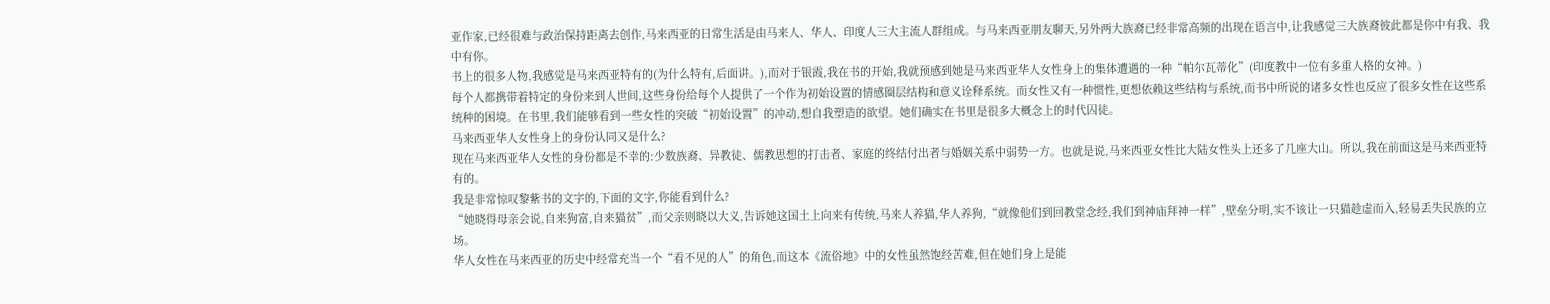亚作家,已经很难与政治保持距离去创作,马来西亚的日常生活是由马来人、华人、印度人三大主流人群组成。与马来西亚朋友聊天,另外两大族裔已经非常高频的出现在语言中,让我感觉三大族裔彼此都是你中有我、我中有你。
书上的很多人物,我感觉是马来西亚特有的(为什么特有,后面讲。),而对于银霞,我在书的开始,我就预感到她是马来西亚华人女性身上的集体遭遇的一种“帕尔瓦蒂化”(印度教中一位有多重人格的女神。)
每个人都携带着特定的身份来到人世间,这些身份给每个人提供了一个作为初始设置的情感圈层结构和意义诠释系统。而女性又有一种惯性,更想依赖这些结构与系统,而书中所说的诸多女性也反应了很多女性在这些系统种的困境。在书里,我们能够看到一些女性的突破“初始设置”的冲动,想自我塑造的欲望。她们确实在书里是很多大概念上的时代囚徒。
马来西亚华人女性身上的身份认同又是什么?
现在马来西亚华人女性的身份都是不幸的:少数族裔、异教徒、儒教思想的打击者、家庭的终结付出者与婚姻关系中弱势一方。也就是说,马来西亚女性比大陆女性头上还多了几座大山。所以,我在前面这是马来西亚特有的。
我是非常惊叹黎紫书的文字的,下面的文字,你能看到什么?
“她晓得母亲会说,自来狗富,自来猫贫”,而父亲则晓以大义,告诉她这国土上向来有传统,马来人养猫,华人养狗,“就像他们到回教堂念经,我们到神庙拜神一样”,壁垒分明,实不该让一只猫趁虚而入,轻易丢失民族的立场。
华人女性在马来西亚的历史中经常充当一个“看不见的人”的角色,而这本《流俗地》中的女性虽然饱经苦难,但在她们身上是能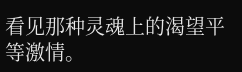看见那种灵魂上的渴望平等激情。